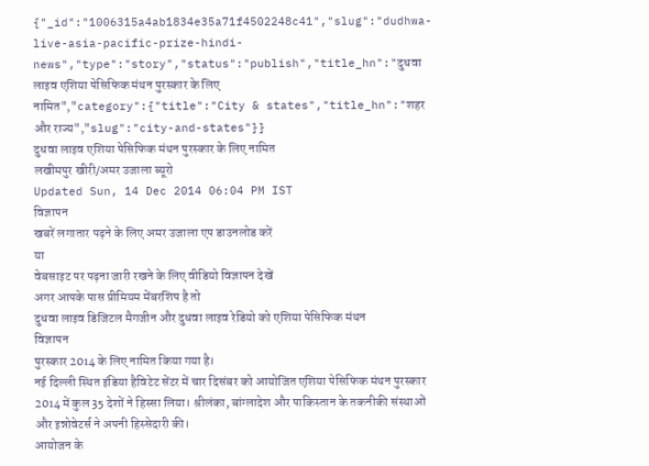{"_id":"1006315a4ab1834e35a71f4502248c41","slug":"dudhwa-live-asia-pacific-prize-hindi-news","type":"story","status":"publish","title_hn":"दुधवा लाइव एशिया पेसिफिक मंथन पुरस्कार के लिए नामित","category":{"title":"City & states","title_hn":"शहर और राज्य","slug":"city-and-states"}}
दुधवा लाइव एशिया पेसिफिक मंथन पुरस्कार के लिए नामित
लखीमपुर खीरी/अमर उजाला ब्यूरो
Updated Sun, 14 Dec 2014 06:04 PM IST
विज्ञापन
खबरें लगातार पढ़ने के लिए अमर उजाला एप डाउनलोड करें
या
वेबसाइट पर पढ़ना जारी रखने के लिए वीडियो विज्ञापन देखें
अगर आपके पास प्रीमियम मेंबरशिप है तो
दुधवा लाइव डिजिटल मैगजीन और दुधवा लाइव रेडियो को एशिया पेसिफिक मंथन
विज्ञापन
पुरस्कार 2014 के लिए नामित किया गया है।
नई दिल्ली स्थित इंडिया हैविटेट सेंटर में चार दिसंबर को आयोजित एशिया पेसिफिक मंथन पुरस्कार 2014 में कुल 35 देशों ने हिस्सा लिया। श्रीलंका, बांग्लादेश और पाकिस्तान के तकनीकी संस्थाओं और इन्नोवेटर्स ने अपनी हिस्सेदारी की।
आयोजन के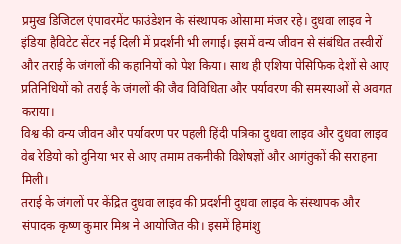प्रमुख डिजिटल एंपावरमेंट फाउंडेशन के संस्थापक ओसामा मंजर रहे। दुधवा लाइव ने इंडिया हैविटेट सेंटर नई दिली में प्रदर्शनी भी लगाई। इसमें वन्य जीवन से संबंधित तस्वीरों और तराई के जंगलों की कहानियों को पेश किया। साथ ही एशिया पेसिफिक देशों से आए प्रतिनिधियों को तराई के जंगलों की जैव विविधिता और पर्यावरण की समस्याओं से अवगत कराया।
विश्व की वन्य जीवन और पर्यावरण पर पहली हिंदी पत्रिका दुधवा लाइव और दुधवा लाइव वेब रेडियो को दुनिया भर से आए तमाम तकनीकी विशेषज्ञों और आगंतुकों की सराहना मिली।
तराई के जंगलों पर केंद्रित दुधवा लाइव की प्रदर्शनी दुधवा लाइव के संस्थापक और संपादक कृष्ण कुमार मिश्र ने आयोजित की। इसमें हिमांशु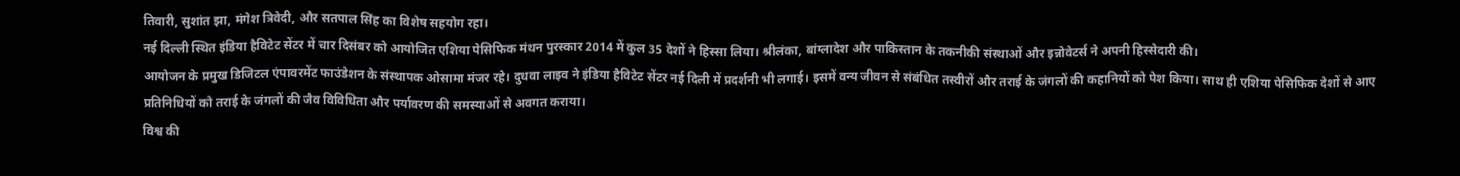तिवारी, सुशांत झा, मंगेश त्रिवेदी, और सतपाल सिंह का विशेष सहयोग रहा।
नई दिल्ली स्थित इंडिया हैविटेट सेंटर में चार दिसंबर को आयोजित एशिया पेसिफिक मंथन पुरस्कार 2014 में कुल 35 देशों ने हिस्सा लिया। श्रीलंका, बांग्लादेश और पाकिस्तान के तकनीकी संस्थाओं और इन्नोवेटर्स ने अपनी हिस्सेदारी की।
आयोजन के प्रमुख डिजिटल एंपावरमेंट फाउंडेशन के संस्थापक ओसामा मंजर रहे। दुधवा लाइव ने इंडिया हैविटेट सेंटर नई दिली में प्रदर्शनी भी लगाई। इसमें वन्य जीवन से संबंधित तस्वीरों और तराई के जंगलों की कहानियों को पेश किया। साथ ही एशिया पेसिफिक देशों से आए प्रतिनिधियों को तराई के जंगलों की जैव विविधिता और पर्यावरण की समस्याओं से अवगत कराया।
विश्व की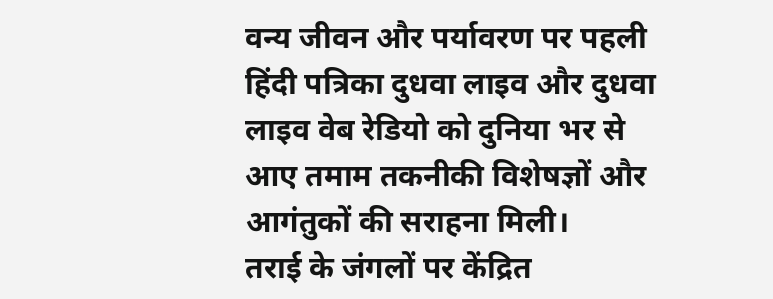वन्य जीवन और पर्यावरण पर पहली हिंदी पत्रिका दुधवा लाइव और दुधवा लाइव वेब रेडियो को दुनिया भर से आए तमाम तकनीकी विशेषज्ञों और आगंतुकों की सराहना मिली।
तराई के जंगलों पर केंद्रित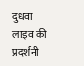दुधवा लाइव की प्रदर्शनी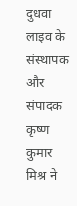दुधवा लाइव के संस्थापक और संपादक कृष्ण कुमार मिश्र ने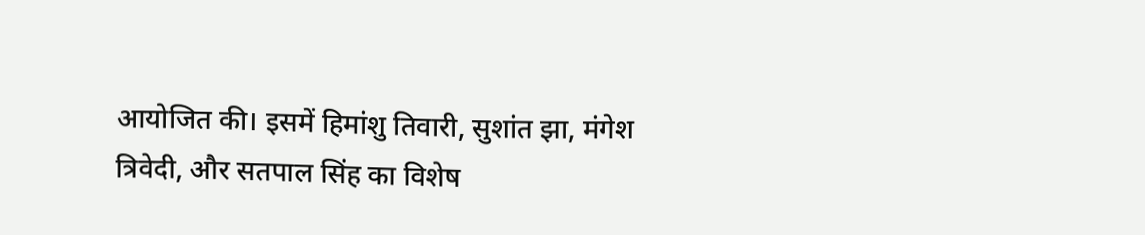आयोजित की। इसमें हिमांशु तिवारी, सुशांत झा, मंगेश त्रिवेदी, और सतपाल सिंह का विशेष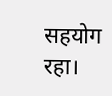सहयोग रहा।